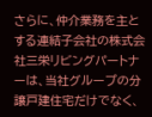さらに、仲介業務を主とする連結子会社の株式会社三栄リビングパートナーは、当社グループの分譲戸建住宅だけでなく、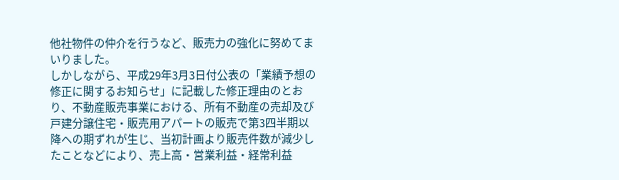他社物件の仲介を行うなど、販売力の強化に努めてまいりました。
しかしながら、平成29年3月3日付公表の「業績予想の修正に関するお知らせ」に記載した修正理由のとおり、不動産販売事業における、所有不動産の売却及び戸建分譲住宅・販売用アパートの販売で第3四半期以降への期ずれが生じ、当初計画より販売件数が減少したことなどにより、売上高・営業利益・経常利益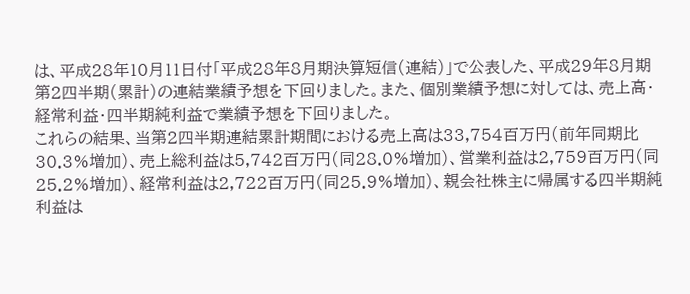は、平成28年10月11日付「平成28年8月期決算短信(連結)」で公表した、平成29年8月期第2四半期(累計)の連結業績予想を下回りました。また、個別業績予想に対しては、売上高・経常利益・四半期純利益で業績予想を下回りました。
これらの結果、当第2四半期連結累計期間における売上高は33,754百万円(前年同期比30.3%増加)、売上総利益は5,742百万円(同28.0%増加)、営業利益は2,759百万円(同25.2%増加)、経常利益は2,722百万円(同25.9%増加)、親会社株主に帰属する四半期純利益は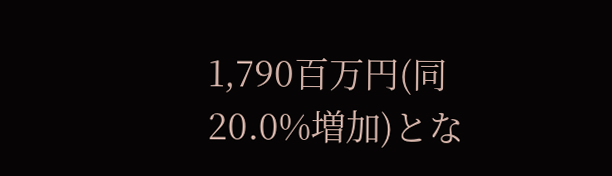1,790百万円(同20.0%増加)とな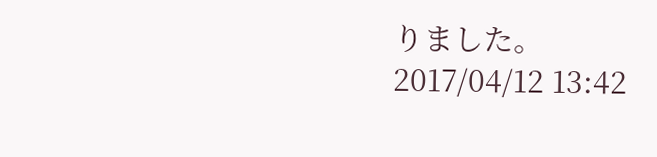りました。
2017/04/12 13:42